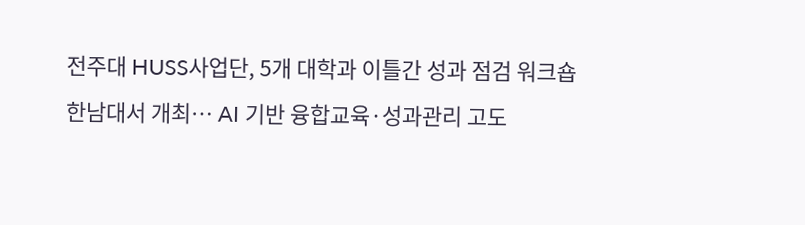전주대 HUSS사업단, 5개 대학과 이틀간 성과 점검 워크숍
한남대서 개최… AI 기반 융합교육·성과관리 고도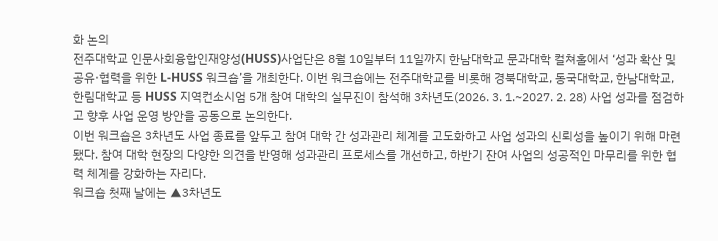화 논의
전주대학교 인문사회융합인재양성(HUSS)사업단은 8월 10일부터 11일까지 한남대학교 문과대학 컬쳐홀에서 ‘성과 확산 및 공유·협력을 위한 L-HUSS 워크숍’을 개최한다. 이번 워크숍에는 전주대학교를 비롯해 경북대학교, 동국대학교, 한남대학교, 한림대학교 등 HUSS 지역컨소시엄 5개 참여 대학의 실무진이 참석해 3차년도(2026. 3. 1.~2027. 2. 28) 사업 성과를 점검하고 향후 사업 운영 방안을 공동으로 논의한다.
이번 워크숍은 3차년도 사업 종료를 앞두고 참여 대학 간 성과관리 체계를 고도화하고 사업 성과의 신뢰성을 높이기 위해 마련됐다. 참여 대학 현장의 다양한 의견을 반영해 성과관리 프로세스를 개선하고, 하반기 잔여 사업의 성공적인 마무리를 위한 협력 체계를 강화하는 자리다.
워크숍 첫째 날에는 ▲3차년도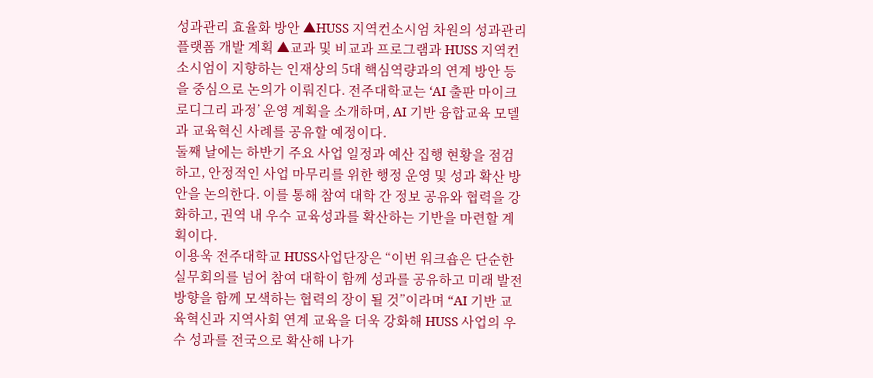성과관리 효율화 방안 ▲HUSS 지역컨소시엄 차원의 성과관리 플랫폼 개발 계획 ▲교과 및 비교과 프로그램과 HUSS 지역컨소시엄이 지향하는 인재상의 5대 핵심역량과의 연계 방안 등을 중심으로 논의가 이뤄진다. 전주대학교는 ‘AI 출판 마이크로디그리 과정’ 운영 계획을 소개하며, AI 기반 융합교육 모델과 교육혁신 사례를 공유할 예정이다.
둘째 날에는 하반기 주요 사업 일정과 예산 집행 현황을 점검하고, 안정적인 사업 마무리를 위한 행정 운영 및 성과 확산 방안을 논의한다. 이를 통해 참여 대학 간 정보 공유와 협력을 강화하고, 권역 내 우수 교육성과를 확산하는 기반을 마련할 계획이다.
이용욱 전주대학교 HUSS사업단장은 “이번 워크숍은 단순한 실무회의를 넘어 참여 대학이 함께 성과를 공유하고 미래 발전 방향을 함께 모색하는 협력의 장이 될 것”이라며 “AI 기반 교육혁신과 지역사회 연계 교육을 더욱 강화해 HUSS 사업의 우수 성과를 전국으로 확산해 나가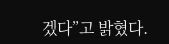겠다”고 밝혔다.